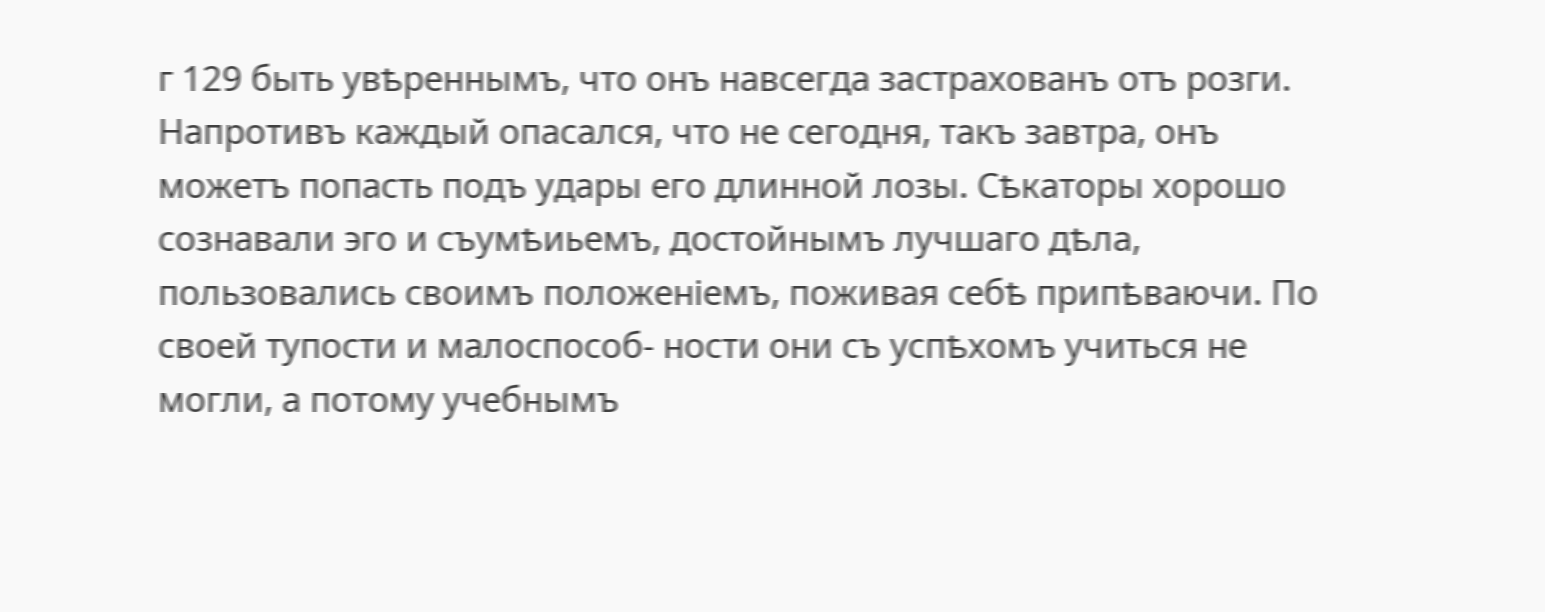г 129 быть увѣреннымъ, что онъ навсегда застрахованъ отъ розги. Напротивъ каждый опасался, что не сегодня, такъ завтра, онъ можетъ попасть подъ удары его длинной лозы. Сѣкаторы хорошо сознавали эго и съумѣиьемъ, достойнымъ лучшаго дѣла, пользовались своимъ положеніемъ, поживая себѣ припѣваючи. По своей тупости и малоспособ- ности они съ успѣхомъ учиться не могли, а потому учебнымъ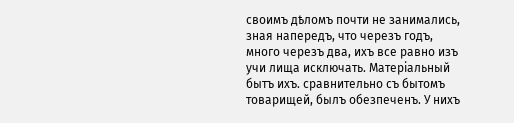своимъ дѣломъ почти не занимались, зная напередъ, что черезъ годъ, много черезъ два, ихъ все равно изъ учи лища исключать. Матеріальный бытъ ихъ. сравнительно съ бытомъ товарищей, былъ обезпеченъ. У нихъ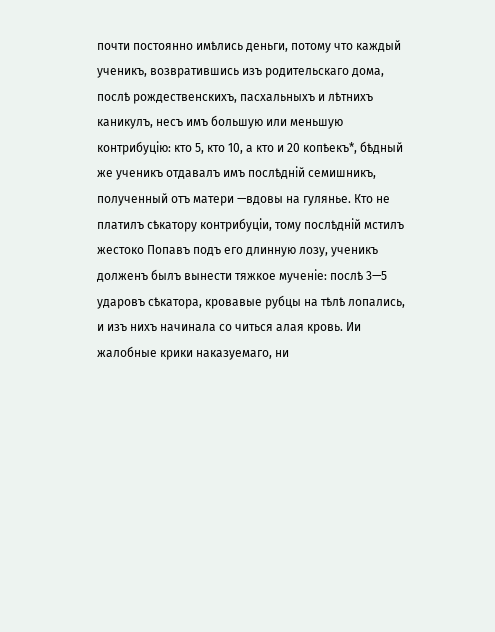почти постоянно имѣлись деньги, потому что каждый ученикъ, возвратившись изъ родительскаго дома, послѣ рождественскихъ, пасхальныхъ и лѣтнихъ каникулъ, несъ имъ большую или меньшую контрибуцію: кто 5, кто 10, а кто и 20 копѣекъ*, бѣдный же ученикъ отдавалъ имъ послѣдній семишникъ, полученный отъ матери —вдовы на гулянье. Кто не платилъ сѣкатору контрибуціи, тому послѣдній мстилъ жестоко Попавъ подъ его длинную лозу, ученикъ долженъ былъ вынести тяжкое мученіе: послѣ 3—5 ударовъ сѣкатора, кровавые рубцы на тѣлѣ лопались, и изъ нихъ начинала со читься алая кровь. Ии жалобные крики наказуемаго, ни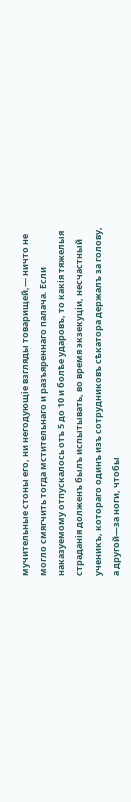мучительные стоны его, ни негодующіе взгляды товарищей,— ничто не могло смягчить тогда мстительнаго и разъяреннаго палача. Если наказуемому отпускалось отъ 5 до 10 и болѣе ударовъ, то какія тяжелыя страданія долженъ былъ испытывать, во время экзекуціи, несчастный ученикъ, котораго одинъ изъ сотрудниковъ сѣкатора держалъ за голову, а другой—за ноги, чтобы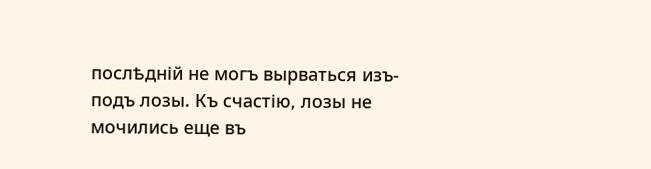послѣдній не могъ вырваться изъ-подъ лозы. Къ счастію, лозы не мочились еще въ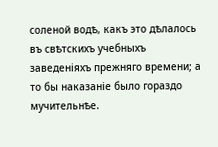соленой водѣ, какъ это дѣлалось въ свѣтскихъ учебныхъ заведеніяхъ прежняго времени; а то бы наказаніе было гораздо мучительнѣе.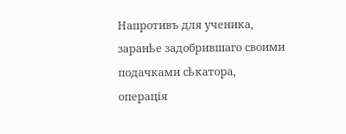Напротивъ для ученика, заранѣе задобрившаго своими подачками сѣкатора, операція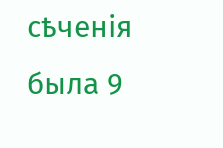сѣченія была 9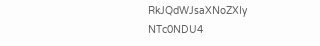RkJQdWJsaXNoZXIy NTc0NDU4